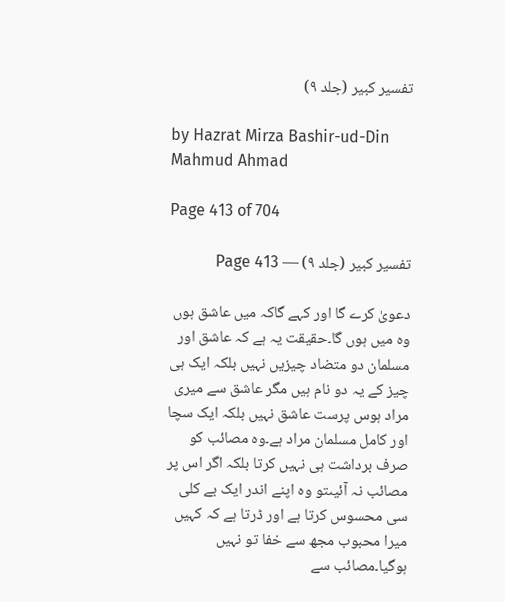تفسیر کبیر (جلد ۹)

by Hazrat Mirza Bashir-ud-Din Mahmud Ahmad

Page 413 of 704

تفسیر کبیر (جلد ۹) — Page 413

دعویٰ کرے گا اور کہے گاکہ میں عاشق ہوں وہ میں ہوں گا۔حقیقت یہ ہے کہ عاشق اور مسلمان دو متضاد چیزیں نہیں بلکہ ایک ہی چیز کے یہ دو نام ہیں مگر عاشق سے میری مراد ہوس پرست عاشق نہیں بلکہ ایک سچا اور کامل مسلمان مراد ہے۔وہ مصائب کو صرف برداشت ہی نہیں کرتا بلکہ اگر اس پر مصائب نہ آئیںتو وہ اپنے اندر ایک بے کلی سی محسوس کرتا ہے اور ڈرتا ہے کہ کہیں میرا محبوب مجھ سے خفا تو نہیں ہوگیا۔مصائب سے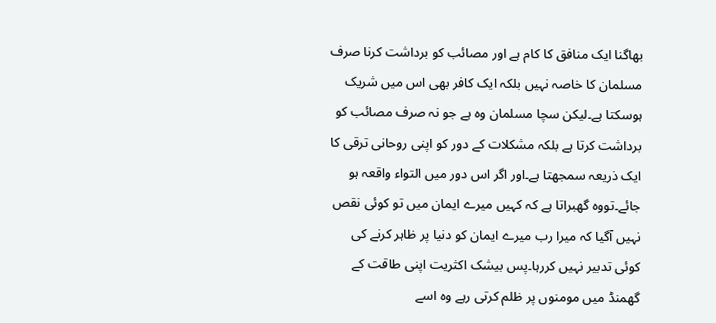بھاگنا ایک منافق کا کام ہے اور مصائب کو برداشت کرنا صرف مسلمان کا خاصہ نہیں بلکہ ایک کافر بھی اس میں شریک ہوسکتا ہے۔لیکن سچا مسلمان وہ ہے جو نہ صرف مصائب کو برداشت کرتا ہے بلکہ مشکلات کے دور کو اپنی روحانی ترقی کا ایک ذریعہ سمجھتا ہے۔اور اگر اس دور میں التواء واقعہ ہو جائے۔تووہ گھبراتا ہے کہ کہیں میرے ایمان میں تو کوئی نقص نہیں آگیا کہ میرا رب میرے ایمان کو دنیا پر ظاہر کرنے کی کوئی تدبیر نہیں کررہا۔پس بیشک اکثریت اپنی طاقت کے گھمنڈ میں مومنوں پر ظلم کرتی رہے وہ اسے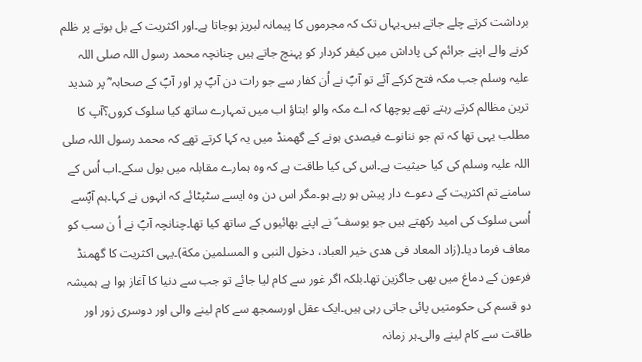برداشت کرتے چلے جاتے ہیں۔یہاں تک کہ مجرموں کا پیمانہ لبریز ہوجاتا ہے۔اور اکثریت کے بل بوتے پر ظلم کرنے والے اپنے جرائم کی پاداش میں کیفر کردار کو پہنچ جاتے ہیں چنانچہ محمد رسول اللہ صلی اللہ علیہ وسلم جب مکہ فتح کرکے آئے تو آپؐ نے اُن کفار سے جو رات دن آپؐ پر اور آپؐ کے صحابہ ؓ پر شدید ترین مظالم کرتے رہتے تھے پوچھا کہ اے مکہ والو !بتاؤ اب میں تمہارے ساتھ کیا سلوک کروں؟آپ کا مطلب یہی تھا کہ تم جو ننانوے فیصدی ہونے کے گھمنڈ میں یہ کہا کرتے تھے کہ محمد رسول اللہ صلی اللہ علیہ وسلم کی کیا حیثیت ہے۔اس کی کیا طاقت ہے کہ وہ ہمارے مقابلہ میں بول سکے۔اب اُس کے سامنے تم اکثریت کے دعوے دار پیش ہو رہے ہو۔مگر اس دن وہ ایسے سٹپٹائے کہ انہوں نے کہا۔ہم آپؐسے اُسی سلوک کی امید رکھتے ہیں جو یوسف ؑ نے اپنے بھائیوں کے ساتھ کیا تھا۔چنانچہ آپؐ نے اُ ن سب کو معاف فرما دیا۔(زاد المعاد فی ھدی خیر العباد، دخول النبی و المسلمین مکة)۔یہی اکثریت کا گھمنڈ فرعون کے دماغ میں بھی جاگزین تھا۔بلکہ اگر غور سے کام لیا جائے تو جب سے دنیا کا آغاز ہوا ہے ہمیشہ دو قسم کی حکومتیں پائی جاتی رہی ہیں۔ایک عقل اورسمجھ سے کام لینے والی اور دوسری زور اور طاقت سے کام لینے والی۔ہر زمانہ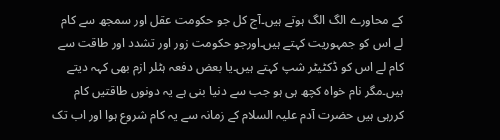کے محاورے الگ الگ ہوتے ہیں۔آج کل جو حکومت عقل اور سمجھ سے کام لے اس کو جمہوریت کہتے ہیں۔اورجو حکومت زور اور تشدد اور طاقت سے کام لے اس کو ڈکٹیٹر شپ کہتے ہیں۔یا بعض دفعہ ہٹلر ازم بھی کہہ دیتے ہیں۔مگر نام خواہ کچھ ہی ہو جب سے دنیا بنی ہے یہ دونوں طاقتیں کام کررہی ہیں حضرت آدم علیہ السلام کے زمانہ سے یہ کام شروع ہوا اور اب تک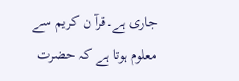جاری ہے۔قرآ ن کریم سے معلوم ہوتا ہے کہ حضرت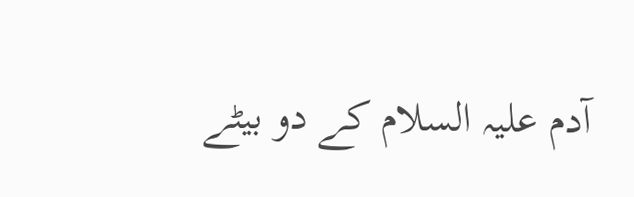آدم علیہ السلام کے دو بیٹے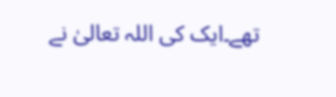تھے۔ایک کی اللہ تعالیٰ نے